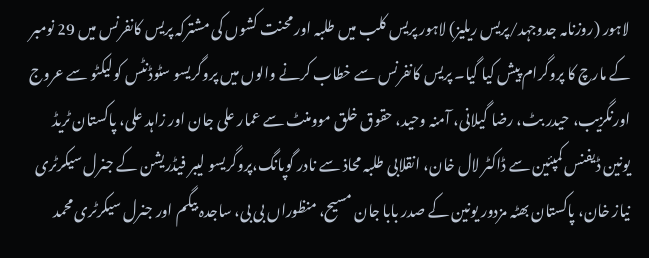لاہور (روزنامہ جدوجہد/پریس ریلیز) لاہور پریس کلب میں طلبہ اور محنت کشوں کی مشترکہ پریس کانفرنس میں 29 نومبر کے مارچ کا پروگرام پیش کیا گیا۔ پریس کانفرنس سے خطاب کرنے والوں میں پروگریسو سٹوڈنٹس کولیکٹو سے عروج اورنگزیب، حیدر بٹ، رضا گیلانی، آمنہ وحید، حقوق خلق موومنٹ سے عمار علی جان اور زاہد علی، پاکستان ٹریڈ یونین ڈیفنس کمپئین سے ڈاکٹر لال خان، انقلابی طلبہ محاذ سے نادر گوپانگ،پروگریسو لیبر فیڈریشن کے جنرل سیکرٹری نیاز خان، پاکستان بھٹہ مزدور یونین کے صدر بابا جان مسیح، منظوراں بی بی، ساجدہ بیگم اور جنرل سیکرٹری محمد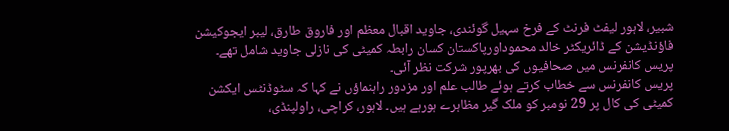شبیر، لاہور لیفٹ فرنٹ کے فرخ سہیل گوئندی، جاوید اقبال معظم اور فاروق طارق، لیبر ایجوکیشن فاؤنڈیشن کے ڈائریکٹر خالد محموداورپاکستان کسان رابطہ کمیٹی کی نازلی جاوید شامل تھے۔ پریس کانفرنس میں صحافیوں کی بھرپور شرکت نظر آئی۔
پریس کانفرنس سے خطاب کرتے ہوئے طالب علم اور مزدور راہنماؤں نے کہا کہ سٹوڈنٹس ایکشن کمیٹی کی کال پر 29 نومبر کو ملک گیر مظاہرے ہورہے ہیں۔ لاہور، کراچی، راولپنڈی،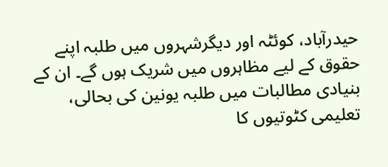حیدرآباد، کوئٹہ اور دیگرشہروں میں طلبہ اپنے حقوق کے لیے مظاہروں میں شریک ہوں گے۔ ان کے بنیادی مطالبات میں طلبہ یونین کی بحالی، تعلیمی کٹوتیوں کا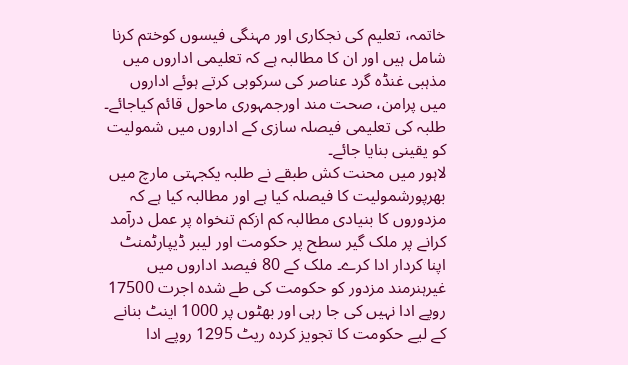خاتمہ، تعلیم کی نجکاری اور مہنگی فیسوں کوختم کرنا شامل ہیں اور ان کا مطالبہ ہے کہ تعلیمی اداروں میں مذہبی غنڈہ گرد عناصر کی سرکوبی کرتے ہوئے اداروں میں پرامن، صحت مند اورجمہوری ماحول قائم کیاجائے۔ طلبہ کی تعلیمی فیصلہ سازی کے اداروں میں شمولیت کو یقینی بنایا جائے۔
لاہور میں محنت کش طبقے نے طلبہ یکجہتی مارچ میں بھرپورشمولیت کا فیصلہ کیا ہے اور مطالبہ کیا ہے کہ مزدوروں کا بنیادی مطالبہ کم ازکم تنخواہ پر عمل درآمد کرانے پر ملک گیر سطح پر حکومت اور لیبر ڈیپارٹمنٹ اپنا کردار ادا کرے۔ ملک کے 80 فیصد اداروں میں غیرہنرمند مزدور کو حکومت کی طے شدہ اجرت 17500 روپے ادا نہیں کی جا رہی اور بھٹوں پر 1000 اینٹ بنانے کے لیے حکومت کا تجویز کردہ ریٹ 1295 روپے ادا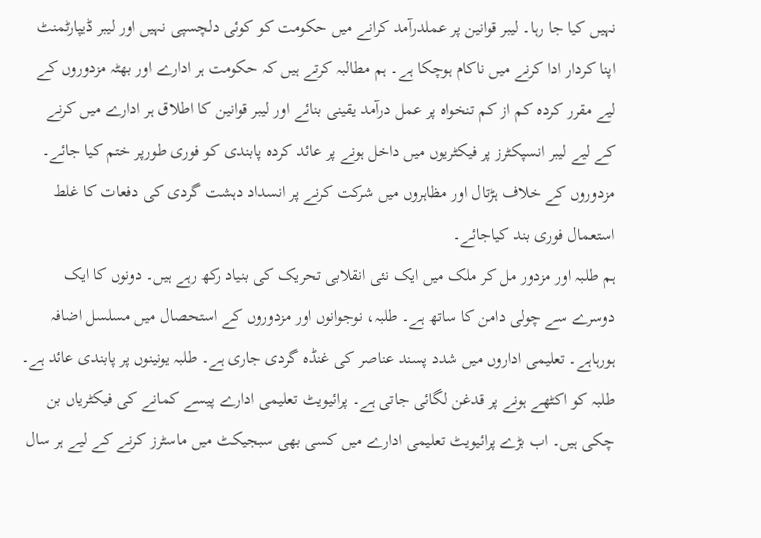نہیں کیا جا رہا۔ لیبر قوانین پر عملدرآمد کرانے میں حکومت کو کوئی دلچسپی نہیں اور لیبر ڈیپارٹمنٹ اپنا کردار ادا کرنے میں ناکام ہوچکا ہے۔ ہم مطالبہ کرتے ہیں کہ حکومت ہر ادارے اور بھٹہ مزدوروں کے لیے مقرر کردہ کم از کم تنخواہ پر عمل درآمد یقینی بنائے اور لیبر قوانین کا اطلاق ہر ادارے میں کرنے کے لیے لیبر انسپکٹرز پر فیکٹریوں میں داخل ہونے پر عائد کردہ پابندی کو فوری طورپر ختم کیا جائے۔ مزدوروں کے خلاف ہڑتال اور مظاہروں میں شرکت کرنے پر انسداد دہشت گردی کی دفعات کا غلط استعمال فوری بند کیاجائے۔
ہم طلبہ اور مزدور مل کر ملک میں ایک نئی انقلابی تحریک کی بنیاد رکھ رہے ہیں۔ دونوں کا ایک دوسرے سے چولی دامن کا ساتھ ہے۔ طلبہ، نوجوانوں اور مزدوروں کے استحصال میں مسلسل اضافہ ہورہاہے۔ تعلیمی اداروں میں شدد پسند عناصر کی غنڈہ گردی جاری ہے۔ طلبہ یونینوں پر پابندی عائد ہے۔ طلبہ کو اکٹھے ہونے پر قدغن لگائی جاتی ہے۔ پرائیویٹ تعلیمی ادارے پیسے کمانے کی فیکٹریاں بن چکی ہیں۔ اب بڑے پرائیویٹ تعلیمی ادارے میں کسی بھی سبجیکٹ میں ماسٹرز کرنے کے لیے ہر سال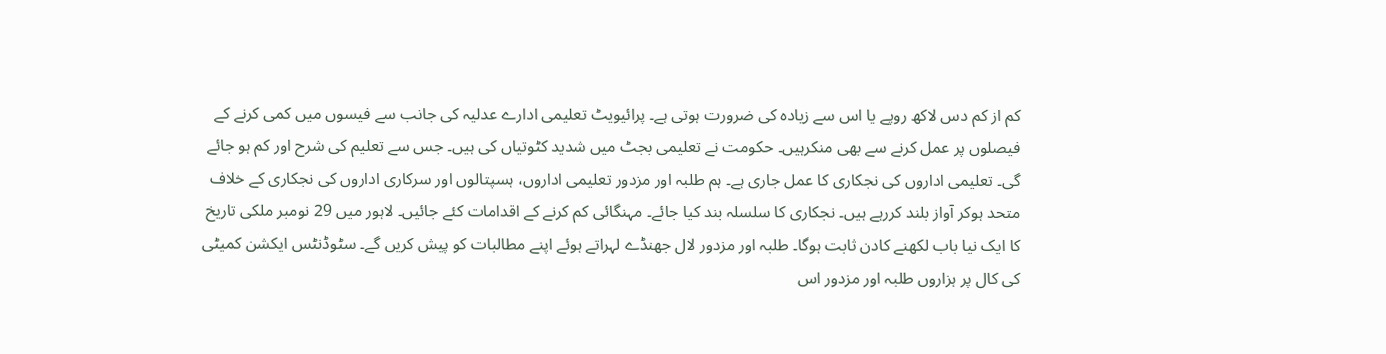کم از کم دس لاکھ روپے یا اس سے زیادہ کی ضرورت ہوتی ہے۔ پرائیویٹ تعلیمی ادارے عدلیہ کی جانب سے فیسوں میں کمی کرنے کے فیصلوں پر عمل کرنے سے بھی منکرہیں۔ حکومت نے تعلیمی بجٹ میں شدید کٹوتیاں کی ہیں۔ جس سے تعلیم کی شرح اور کم ہو جائے گی۔ تعلیمی اداروں کی نجکاری کا عمل جاری ہے۔ ہم طلبہ اور مزدور تعلیمی اداروں، ہسپتالوں اور سرکاری اداروں کی نجکاری کے خلاف متحد ہوکر آواز بلند کررہے ہیں۔ نجکاری کا سلسلہ بند کیا جائے۔ مہنگائی کم کرنے کے اقدامات کئے جائیں۔ لاہور میں 29 نومبر ملکی تاریخ کا ایک نیا باب لکھنے کادن ثابت ہوگا۔ طلبہ اور مزدور لال جھنڈے لہراتے ہوئے اپنے مطالبات کو پیش کریں گے۔ سٹوڈنٹس ایکشن کمیٹی کی کال پر ہزاروں طلبہ اور مزدور اس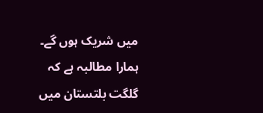میں شریک ہوں گے۔ ہمارا مطالبہ ہے کہ گلگت بلتستان میں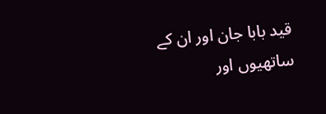قید بابا جان اور ان کے ساتھیوں اور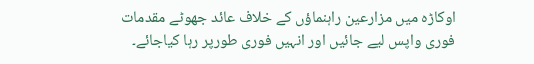اوکاڑہ میں مزارعین راہنماؤں کے خلاف عائد جھوٹے مقدمات فوری واپس لیے جائیں اور انہیں فوری طورپر رہا کیاجائے۔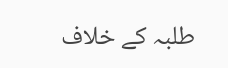طلبہ کے خلاف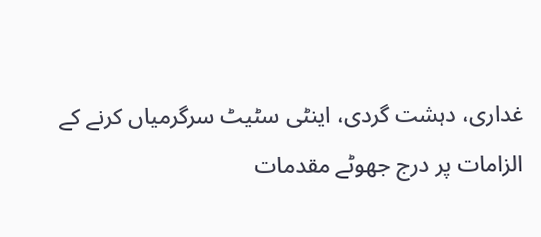غداری، دہشت گردی، اینٹی سٹیٹ سرگرمیاں کرنے کے الزامات پر درج جھوٹے مقدمات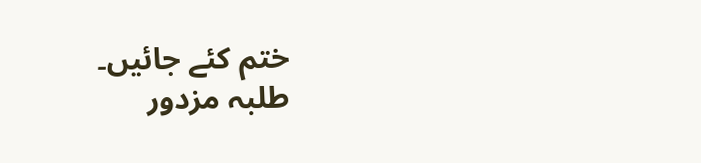ختم کئے جائیں۔
طلبہ مزدور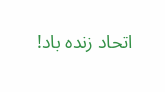اتحاد زندہ باد!